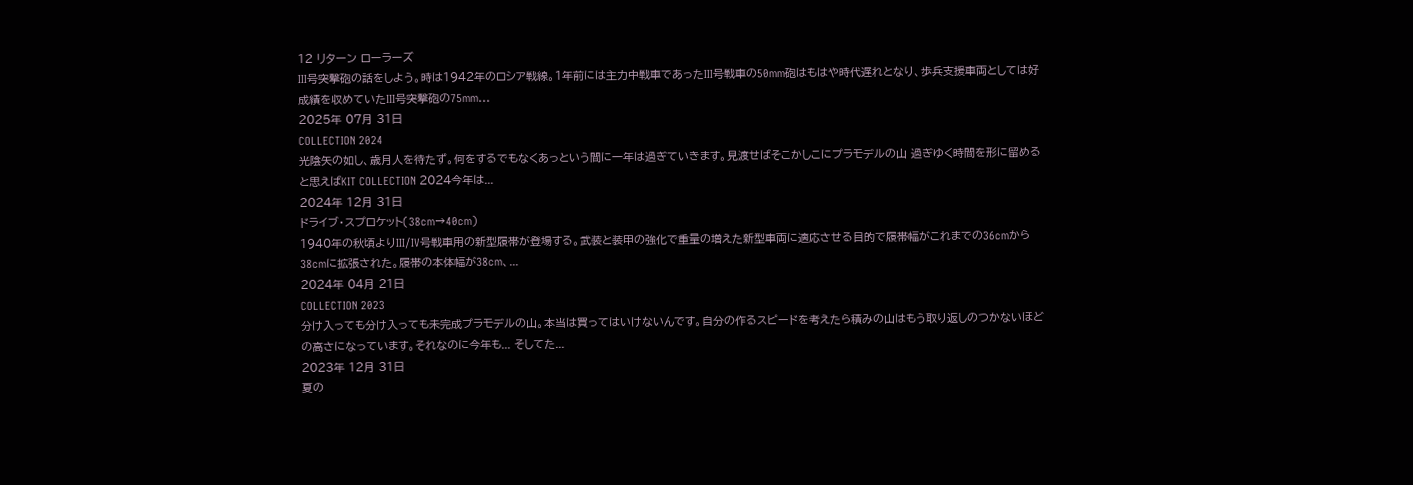12 リターン ローラーズ
III号突撃砲の話をしよう。時は1942年のロシア戦線。1年前には主力中戦車であったIII号戦車の50mm砲はもはや時代遅れとなり、歩兵支援車両としては好成績を収めていたIII号突撃砲の75mm...
2025年 07月 31日
COLLECTION 2024
光陰矢の如し、歳月人を待たず。何をするでもなくあっという間に一年は過ぎていきます。見渡せばそこかしこにプラモデルの山 過ぎゆく時間を形に留めると思えばKIT COLLECTION 2024今年は...
2024年 12月 31日
ドライブ・スプロケット(38cm→40cm)
1940年の秋頃よりIII/IV号戦車用の新型履帯が登場する。武装と装甲の強化で重量の増えた新型車両に適応させる目的で履帯幅がこれまでの36cmから38cmに拡張された。履帯の本体幅が38cm、...
2024年 04月 21日
COLLECTION 2023
分け入っても分け入っても未完成プラモデルの山。本当は買ってはいけないんです。自分の作るスピードを考えたら積みの山はもう取り返しのつかないほどの高さになっています。それなのに今年も... そしてた...
2023年 12月 31日
夏の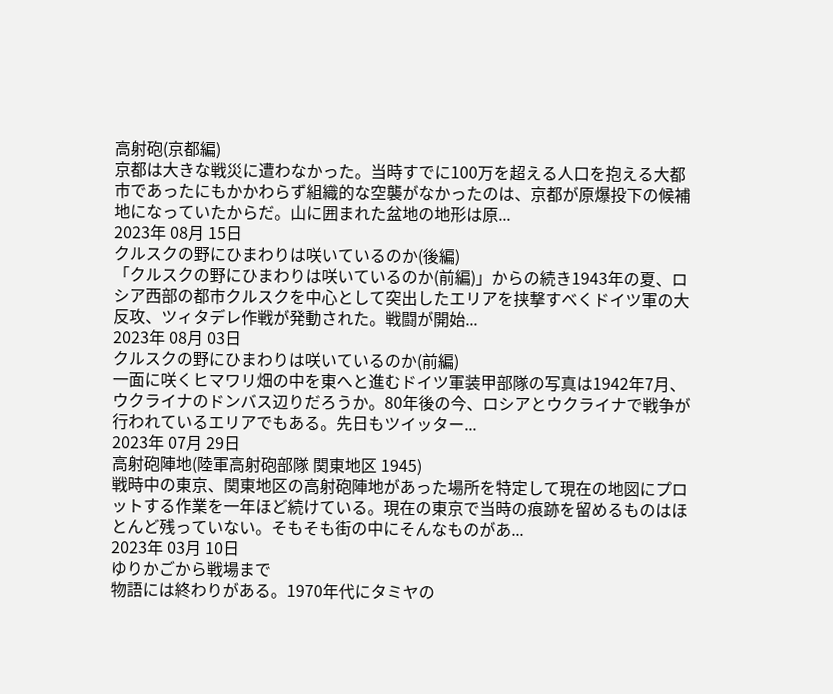高射砲(京都編)
京都は大きな戦災に遭わなかった。当時すでに100万を超える人口を抱える大都市であったにもかかわらず組織的な空襲がなかったのは、京都が原爆投下の候補地になっていたからだ。山に囲まれた盆地の地形は原...
2023年 08月 15日
クルスクの野にひまわりは咲いているのか(後編)
「クルスクの野にひまわりは咲いているのか(前編)」からの続き1943年の夏、ロシア西部の都市クルスクを中心として突出したエリアを挟撃すべくドイツ軍の大反攻、ツィタデレ作戦が発動された。戦闘が開始...
2023年 08月 03日
クルスクの野にひまわりは咲いているのか(前編)
一面に咲くヒマワリ畑の中を東へと進むドイツ軍装甲部隊の写真は1942年7月、ウクライナのドンバス辺りだろうか。80年後の今、ロシアとウクライナで戦争が行われているエリアでもある。先日もツイッター...
2023年 07月 29日
高射砲陣地(陸軍高射砲部隊 関東地区 1945)
戦時中の東京、関東地区の高射砲陣地があった場所を特定して現在の地図にプロットする作業を一年ほど続けている。現在の東京で当時の痕跡を留めるものはほとんど残っていない。そもそも街の中にそんなものがあ...
2023年 03月 10日
ゆりかごから戦場まで
物語には終わりがある。1970年代にタミヤの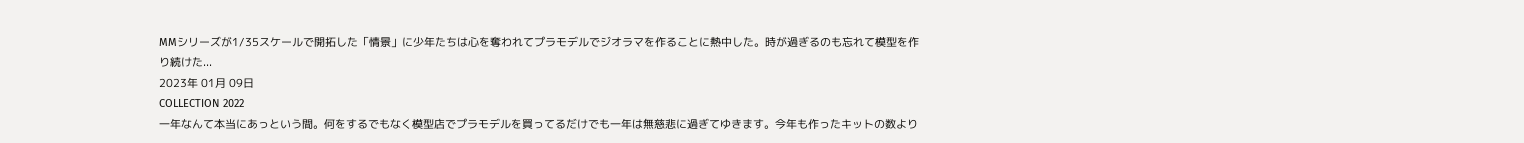MMシリーズが1/35スケールで開拓した「情景」に少年たちは心を奪われてプラモデルでジオラマを作ることに熱中した。時が過ぎるのも忘れて模型を作り続けた...
2023年 01月 09日
COLLECTION 2022
一年なんて本当にあっという間。何をするでもなく模型店でプラモデルを買ってるだけでも一年は無慈悲に過ぎてゆきます。今年も作ったキットの数より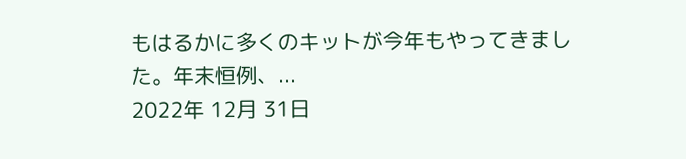もはるかに多くのキットが今年もやってきました。年末恒例、...
2022年 12月 31日